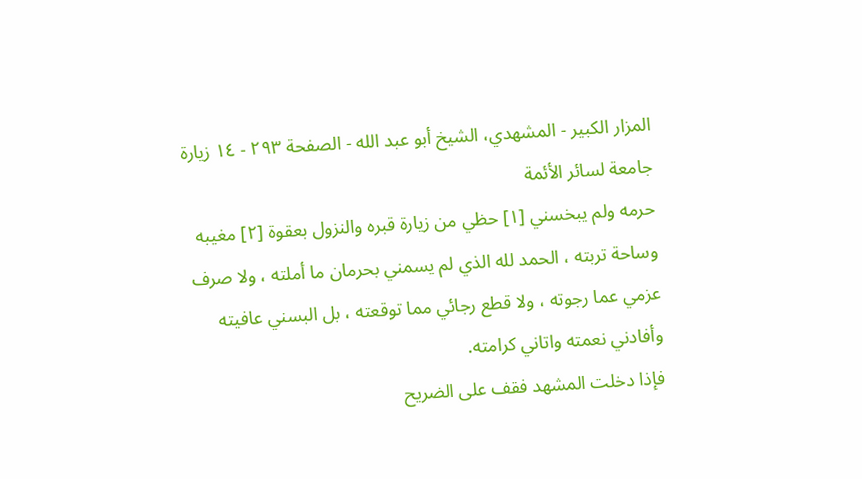المزار الكبير - المشهدي، الشيخ أبو عبد الله - الصفحة ٢٩٣ - ١٤ زيارة جامعة لسائر الأئمة
حرمه ولم يبخسني [١] حظي من زيارة قبره والنزول بعقوة [٢] مغيبه وساحة تربته ، الحمد لله الذي لم يسمني بحرمان ما أملته ، ولا صرف عزمي عما رجوته ، ولا قطع رجائي مما توقعته ، بل البسني عافيته وأفادني نعمته واتاني كرامته.
فإذا دخلت المشهد فقف على الضريح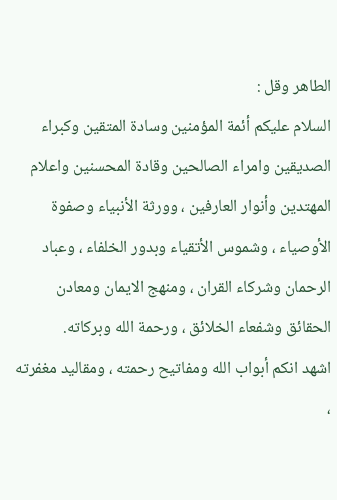الطاهر وقل :
السلام عليكم أئمة المؤمنين وسادة المتقين وكبراء الصديقين وامراء الصالحين وقادة المحسنين واعلام المهتدين وأنوار العارفين ، وورثة الأنبياء وصفوة الأوصياء ، وشموس الأتقياء وبدور الخلفاء ، وعباد الرحمان وشركاء القران ، ومنهج الايمان ومعادن الحقائق وشفعاء الخلائق ، ورحمة الله وبركاته.
اشهد انكم أبواب الله ومفاتيح رحمته ، ومقاليد مغفرته ،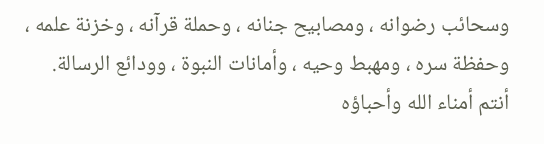وسحائب رضوانه ، ومصابيح جنانه ، وحملة قرآنه ، وخزنة علمه ، وحفظة سره ، ومهبط وحيه ، وأمانات النبوة ، وودائع الرسالة.
أنتم أمناء الله وأحباؤه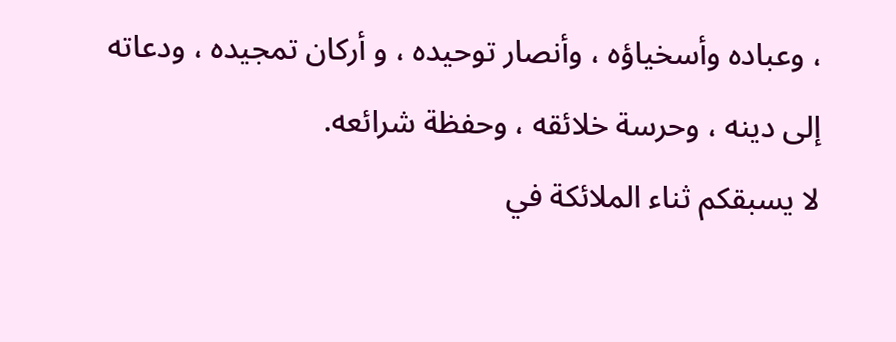، وعباده وأسخياؤه ، وأنصار توحيده ، و أركان تمجيده ، ودعاته إلى دينه ، وحرسة خلائقه ، وحفظة شرائعه.
لا يسبقكم ثناء الملائكة في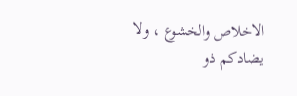الاخلاص والخشوع ، ولا يضادكم ذو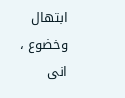ابتهال وخضوع ، انى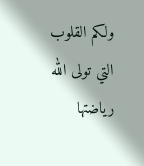ولكم القلوب التي تولى الله رياضتها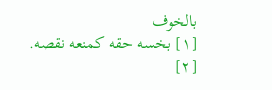بالخوف
[١] بخسه حقه كمنعه نقصه. [٢]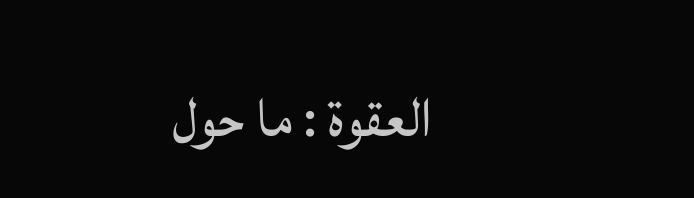العقوة : ما حول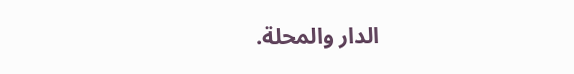الدار والمحلة.